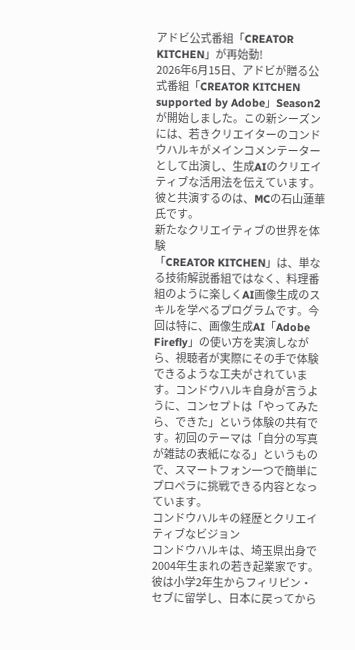アドビ公式番組「CREATOR KITCHEN」が再始動!
2026年6月15日、アドビが贈る公式番組「CREATOR KITCHEN supported by Adobe」Season2が開始しました。この新シーズンには、若きクリエイターのコンドウハルキがメインコメンテーターとして出演し、生成AIのクリエイティブな活用法を伝えています。彼と共演するのは、MCの石山蓮華氏です。
新たなクリエイティブの世界を体験
「CREATOR KITCHEN」は、単なる技術解説番組ではなく、料理番組のように楽しくAI画像生成のスキルを学べるプログラムです。今回は特に、画像生成AI「Adobe Firefly」の使い方を実演しながら、視聴者が実際にその手で体験できるような工夫がされています。コンドウハルキ自身が言うように、コンセプトは「やってみたら、できた」という体験の共有です。初回のテーマは「自分の写真が雑誌の表紙になる」というもので、スマートフォン一つで簡単にプロペラに挑戦できる内容となっています。
コンドウハルキの経歴とクリエイティブなビジョン
コンドウハルキは、埼玉県出身で2004年生まれの若き起業家です。彼は小学2年生からフィリピン・セブに留学し、日本に戻ってから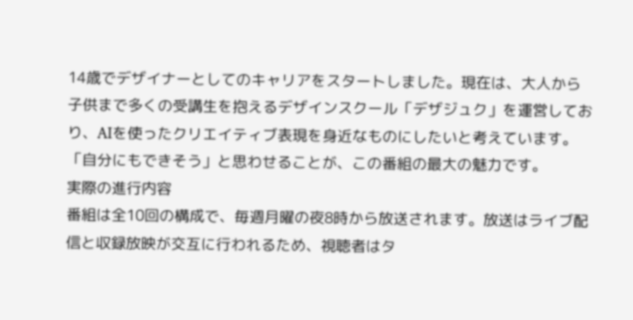14歳でデザイナーとしてのキャリアをスタートしました。現在は、大人から子供まで多くの受講生を抱えるデザインスクール「デザジュク」を運営しており、AIを使ったクリエイティブ表現を身近なものにしたいと考えています。
「自分にもできそう」と思わせることが、この番組の最大の魅力です。
実際の進行内容
番組は全10回の構成で、毎週月曜の夜8時から放送されます。放送はライブ配信と収録放映が交互に行われるため、視聴者はタ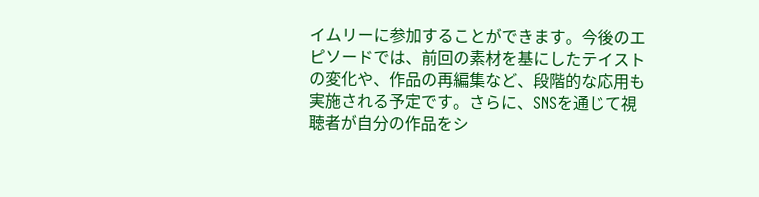イムリーに参加することができます。今後のエピソードでは、前回の素材を基にしたテイストの変化や、作品の再編集など、段階的な応用も実施される予定です。さらに、SNSを通じて視聴者が自分の作品をシ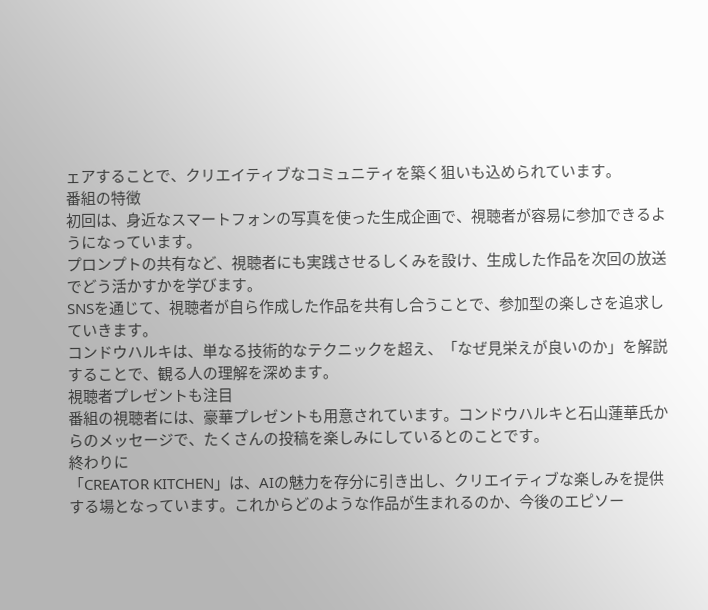ェアすることで、クリエイティブなコミュニティを築く狙いも込められています。
番組の特徴
初回は、身近なスマートフォンの写真を使った生成企画で、視聴者が容易に参加できるようになっています。
プロンプトの共有など、視聴者にも実践させるしくみを設け、生成した作品を次回の放送でどう活かすかを学びます。
SNSを通じて、視聴者が自ら作成した作品を共有し合うことで、参加型の楽しさを追求していきます。
コンドウハルキは、単なる技術的なテクニックを超え、「なぜ見栄えが良いのか」を解説することで、観る人の理解を深めます。
視聴者プレゼントも注目
番組の視聴者には、豪華プレゼントも用意されています。コンドウハルキと石山蓮華氏からのメッセージで、たくさんの投稿を楽しみにしているとのことです。
終わりに
「CREATOR KITCHEN」は、AIの魅力を存分に引き出し、クリエイティブな楽しみを提供する場となっています。これからどのような作品が生まれるのか、今後のエピソー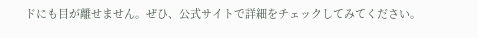ドにも目が離せません。ぜひ、公式サイトで詳細をチェックしてみてください。